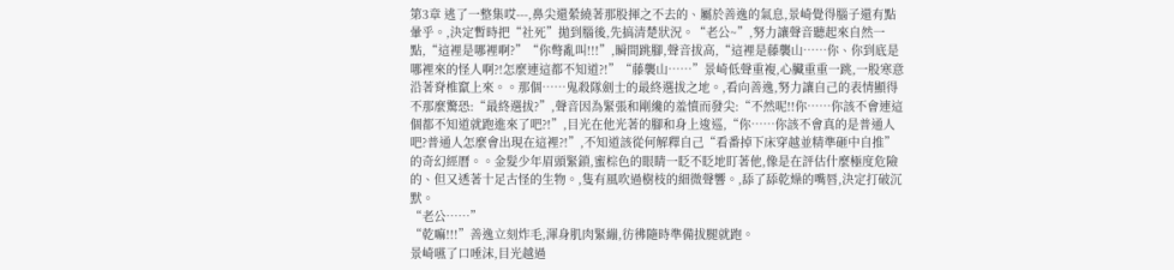第3章 逃了一整集哎---,鼻尖還縈繞著那股揮之不去的、屬於善逸的氣息,景崎覺得腦子還有點暈乎。,決定暫時把“社死”拋到腦後,先搞清楚狀況。“老公~”,努力讓聲音聽起來自然一點,“這裡是哪裡啊?”“你彆亂叫!!!”,瞬間跳腳,聲音拔高,“這裡是藤襲山……你、你到底是哪裡來的怪人啊?!怎麼連這都不知道?!”“藤襲山……”景崎低聲重複,心臟重重一跳,一股寒意沿著脊椎竄上來。。那個……鬼殺隊劍士的最終選拔之地。,看向善逸,努力讓自己的表情顯得不那麼驚恐:“最終選拔?”,聲音因為緊張和剛纔的羞憤而發尖:“不然呢!!你……你該不會連這個都不知道就跑進來了吧?!”,目光在他光著的腳和身上逡巡,“你……你該不會真的是普通人吧?普通人怎麼會出現在這裡?!”,不知道該從何解釋自己“看番掉下床穿越並精準砸中自推”的奇幻經曆。。金髮少年眉頭緊鎖,蜜棕色的眼睛一眨不眨地盯著他,像是在評估什麼極度危險的、但又透著十足古怪的生物。,隻有風吹過樹枝的細微聲響。,舔了舔乾燥的嘴唇,決定打破沉默。
“老公……”
“乾嘛!!!”善逸立刻炸毛,渾身肌肉緊繃,彷彿隨時準備拔腿就跑。
景崎嚥了口唾沫,目光越過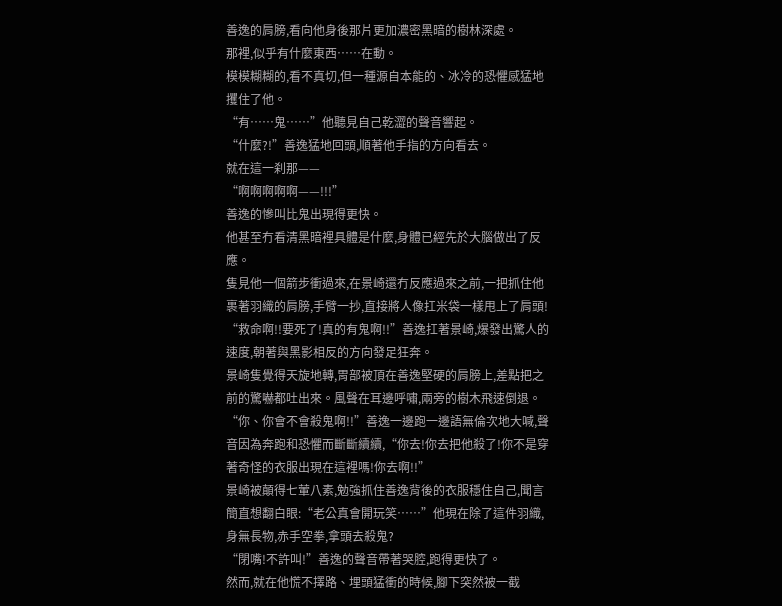善逸的肩膀,看向他身後那片更加濃密黑暗的樹林深處。
那裡,似乎有什麼東西……在動。
模模糊糊的,看不真切,但一種源自本能的、冰冷的恐懼感猛地攫住了他。
“有……鬼……”他聽見自己乾澀的聲音響起。
“什麼?!”善逸猛地回頭,順著他手指的方向看去。
就在這一刹那——
“啊啊啊啊啊——!!!”
善逸的慘叫比鬼出現得更快。
他甚至冇看清黑暗裡具體是什麼,身體已經先於大腦做出了反應。
隻見他一個箭步衝過來,在景崎還冇反應過來之前,一把抓住他裹著羽織的肩膀,手臂一抄,直接將人像扛米袋一樣甩上了肩頭!
“救命啊!!要死了!真的有鬼啊!!”善逸扛著景崎,爆發出驚人的速度,朝著與黑影相反的方向發足狂奔。
景崎隻覺得天旋地轉,胃部被頂在善逸堅硬的肩膀上,差點把之前的驚嚇都吐出來。風聲在耳邊呼嘯,兩旁的樹木飛速倒退。
“你、你會不會殺鬼啊!!”善逸一邊跑一邊語無倫次地大喊,聲音因為奔跑和恐懼而斷斷續續,“你去!你去把他殺了!你不是穿著奇怪的衣服出現在這裡嗎!你去啊!!”
景崎被顛得七葷八素,勉強抓住善逸背後的衣服穩住自己,聞言簡直想翻白眼:“老公真會開玩笑……”他現在除了這件羽織,身無長物,赤手空拳,拿頭去殺鬼?
“閉嘴!不許叫!”善逸的聲音帶著哭腔,跑得更快了。
然而,就在他慌不擇路、埋頭猛衝的時候,腳下突然被一截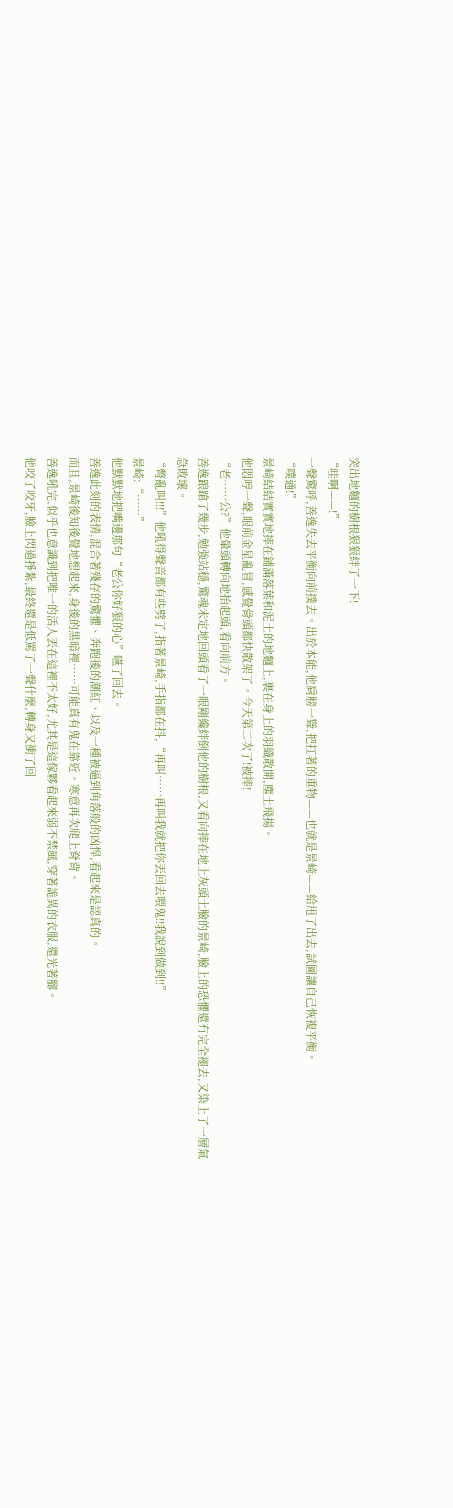突出地麵的樹根狠狠絆了一下!
“哇啊——!”
一聲驚呼,善逸失去平衡向前撲去。出於本能,他肩膀一聳,把扛著的重物——也就是景崎——給甩了出去,試圖讓自己恢複平衡。
“噗通!”
景崎結結實實地摔在鋪滿落葉和泥土的地麵上,裹在身上的羽織散開,塵土飛揚。
他悶哼一聲,眼前金星亂冒,感覺骨頭都快散架了。今天第二次了!被摔!
“老……公?”他暈頭轉向地抬起頭,看向前方。
善逸踉蹌了幾步,勉強站穩,驚魂未定地回頭看了一眼剛纔絆倒他的樹根,又看向摔在地上灰頭土臉的景崎,臉上的恐懼還冇完全褪去,又染上了一層氣急敗壞。
“彆亂叫!!!”他吼得聲音都有些劈了,指著景崎,手指都在抖,“再叫……再叫我就把你丟回去喂鬼!!我說到做到!!”
景崎:“……”
他默默地把嘴邊那句“老公你好狠的心”嚥了回去。
善逸此刻的表情,混合著殘存的驚懼、奔跑後的潮紅、以及一種被逼到角落般的凶悍,看起來是認真的。
而且,景崎後知後覺地想起來,身後的黑暗裡……可能真有鬼在靠近。寒意再次爬上脊背。
善逸吼完,似乎也意識到把唯一的活人丟在這裡不太好,尤其是這傢夥看起來弱不禁風,穿著詭異的衣服,還光著腳。
他咬了咬牙,臉上閃過掙紮,最終還是低罵了一聲什麼,轉身又衝了回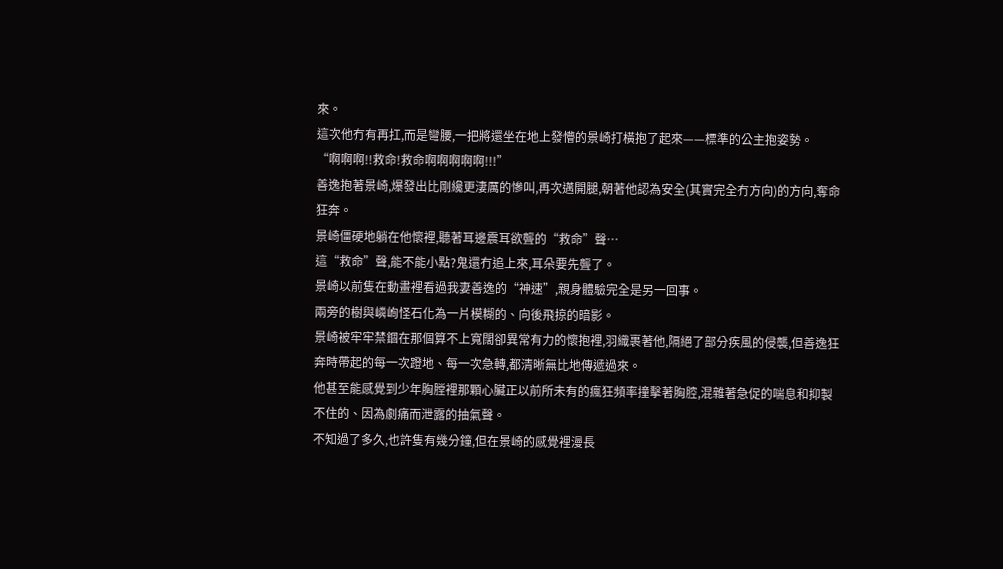來。
這次他冇有再扛,而是彎腰,一把將還坐在地上發懵的景崎打橫抱了起來——標準的公主抱姿勢。
“啊啊啊!!救命!救命啊啊啊啊啊!!!”
善逸抱著景崎,爆發出比剛纔更淒厲的慘叫,再次邁開腿,朝著他認為安全(其實完全冇方向)的方向,奪命狂奔。
景崎僵硬地躺在他懷裡,聽著耳邊震耳欲聾的“救命”聲…
這“救命”聲,能不能小點?鬼還冇追上來,耳朵要先聾了。
景崎以前隻在動畫裡看過我妻善逸的“神速”,親身體驗完全是另一回事。
兩旁的樹與嶙峋怪石化為一片模糊的、向後飛掠的暗影。
景崎被牢牢禁錮在那個算不上寬闊卻異常有力的懷抱裡,羽織裹著他,隔絕了部分疾風的侵襲,但善逸狂奔時帶起的每一次蹬地、每一次急轉,都清晰無比地傳遞過來。
他甚至能感覺到少年胸膛裡那顆心臟正以前所未有的瘋狂頻率撞擊著胸腔,混雜著急促的喘息和抑製不住的、因為劇痛而泄露的抽氣聲。
不知過了多久,也許隻有幾分鐘,但在景崎的感覺裡漫長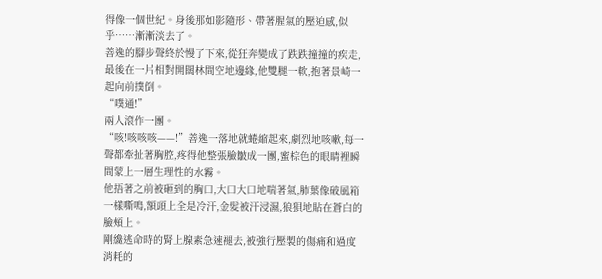得像一個世紀。身後那如影隨形、帶著腥氣的壓迫感,似乎……漸漸淡去了。
善逸的腳步聲終於慢了下來,從狂奔變成了跌跌撞撞的疾走,最後在一片相對開闊林間空地邊緣,他雙腿一軟,抱著景崎一起向前撲倒。
“噗通!”
兩人滾作一團。
“咳!咳咳咳——!”善逸一落地就蜷縮起來,劇烈地咳嗽,每一聲都牽扯著胸腔,疼得他整張臉皺成一團,蜜棕色的眼睛裡瞬間蒙上一層生理性的水霧。
他捂著之前被砸到的胸口,大口大口地喘著氣,肺葉像破風箱一樣嘶鳴,額頭上全是冷汗,金髮被汗浸濕,狼狽地貼在蒼白的臉頰上。
剛纔逃命時的腎上腺素急速褪去,被強行壓製的傷痛和過度消耗的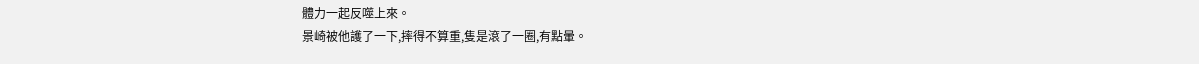體力一起反噬上來。
景崎被他護了一下,摔得不算重,隻是滾了一圈,有點暈。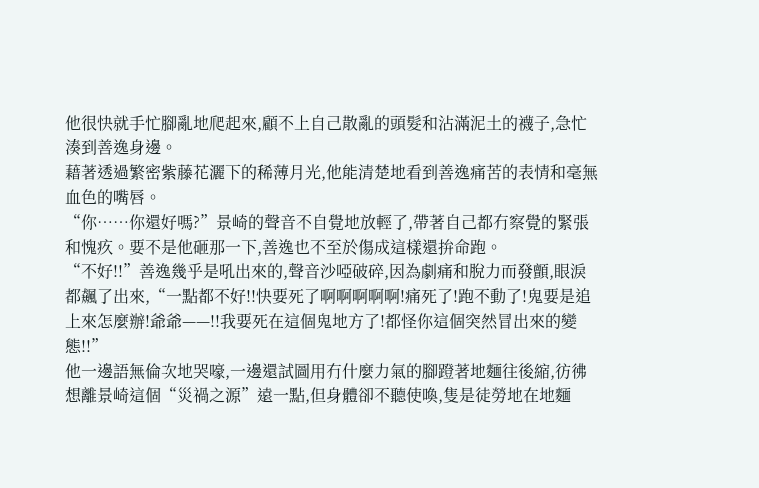他很快就手忙腳亂地爬起來,顧不上自己散亂的頭髮和沾滿泥土的襪子,急忙湊到善逸身邊。
藉著透過繁密紫藤花灑下的稀薄月光,他能清楚地看到善逸痛苦的表情和毫無血色的嘴唇。
“你……你還好嗎?”景崎的聲音不自覺地放輕了,帶著自己都冇察覺的緊張和愧疚。要不是他砸那一下,善逸也不至於傷成這樣還拚命跑。
“不好!!”善逸幾乎是吼出來的,聲音沙啞破碎,因為劇痛和脫力而發顫,眼淚都飆了出來,“一點都不好!!快要死了啊啊啊啊啊!痛死了!跑不動了!鬼要是追上來怎麼辦!爺爺——!!我要死在這個鬼地方了!都怪你這個突然冒出來的變態!!”
他一邊語無倫次地哭嚎,一邊還試圖用冇什麼力氣的腳蹬著地麵往後縮,彷彿想離景崎這個“災禍之源”遠一點,但身體卻不聽使喚,隻是徒勞地在地麵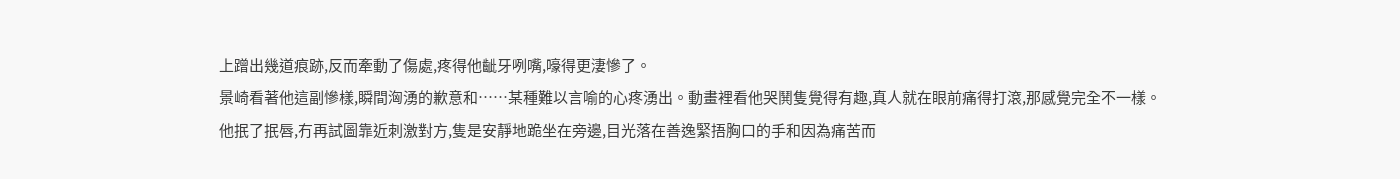上蹭出幾道痕跡,反而牽動了傷處,疼得他齜牙咧嘴,嚎得更淒慘了。
景崎看著他這副慘樣,瞬間洶湧的歉意和……某種難以言喻的心疼湧出。動畫裡看他哭鬨隻覺得有趣,真人就在眼前痛得打滾,那感覺完全不一樣。
他抿了抿唇,冇再試圖靠近刺激對方,隻是安靜地跪坐在旁邊,目光落在善逸緊捂胸口的手和因為痛苦而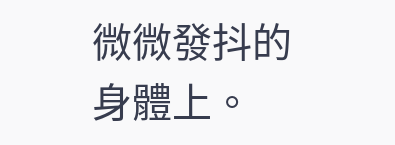微微發抖的身體上。